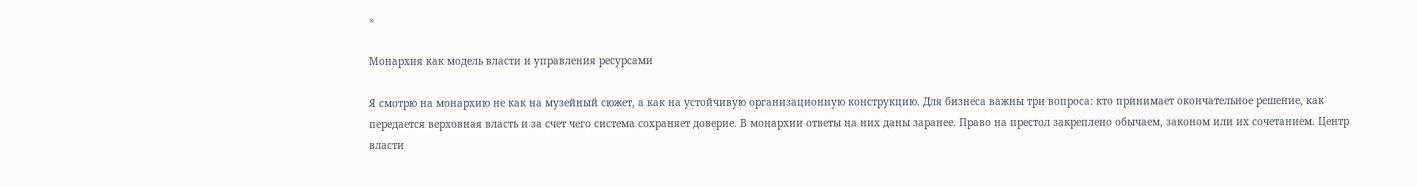×

Монархия как модель власти и управления ресурсами

Я смотрю на монархию не как на музейный сюжет, а как на устойчивую организационную конструкцию. Для бизнеса важны три вопроса: кто принимает окончательное решение, как передается верховная власть и за счет чего система сохраняет доверие. В монархии ответы на них даны заранее. Право на престол закреплено обычаем, законом или их сочетанием. Центр власти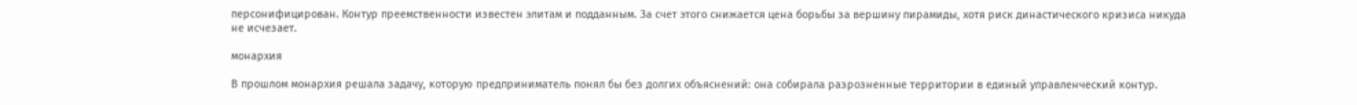персонифицирован. Контур преемственности известен элитам и подданным. За счет этого снижается цена борьбы за вершину пирамиды, хотя риск династического кризиса никуда не исчезает.

монархия

В прошлом монархия решала задачу, которую предприниматель понял бы без долгих объяснений: она собирала разрозненные территории в единый управленческий контур.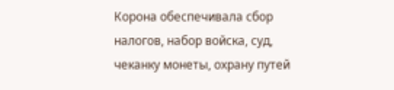Корона обеспечивала сбор налогов, набор войска, суд, чеканку монеты, охрану путей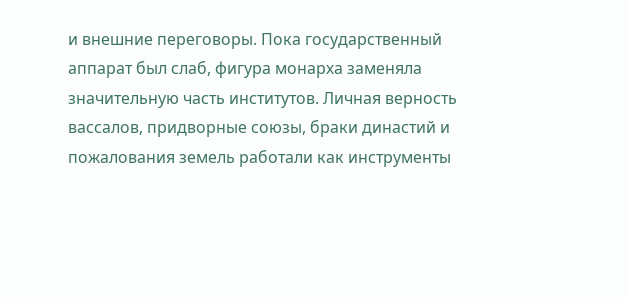и внешние переговоры. Пока государственный аппарат был слаб, фигура монарха заменяла значительную часть институтов. Личная верность вассалов, придворные союзы, браки династий и пожалования земель работали как инструменты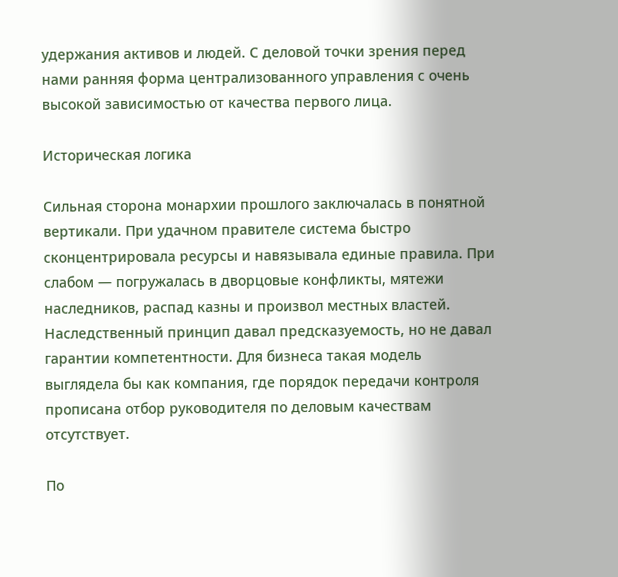удержания активов и людей. С деловой точки зрения перед нами ранняя форма централизованного управления с очень высокой зависимостью от качества первого лица.

Историческая логика

Сильная сторона монархии прошлого заключалась в понятной вертикали. При удачном правителе система быстро сконцентрировала ресурсы и навязывала единые правила. При слабом — погружалась в дворцовые конфликты, мятежи наследников, распад казны и произвол местных властей. Наследственный принцип давал предсказуемость, но не давал гарантии компетентности. Для бизнеса такая модель выглядела бы как компания, где порядок передачи контроля прописана отбор руководителя по деловым качествам отсутствует.

По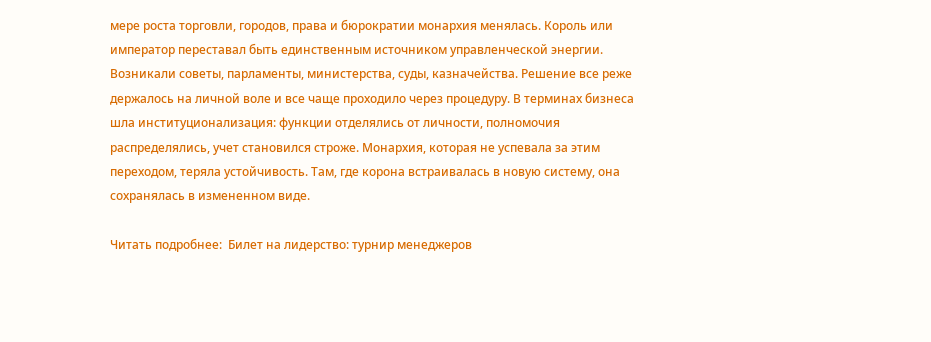мере роста торговли, городов, права и бюрократии монархия менялась. Король или император переставал быть единственным источником управленческой энергии. Возникали советы, парламенты, министерства, суды, казначейства. Решение все реже держалось на личной воле и все чаще проходило через процедуру. В терминах бизнеса шла институционализация: функции отделялись от личности, полномочия распределялись, учет становился строже. Монархия, которая не успевала за этим переходом, теряла устойчивость. Там, где корона встраивалась в новую систему, она сохранялась в измененном виде.

Читать подробнее:  Билет на лидерство: турнир менеджеров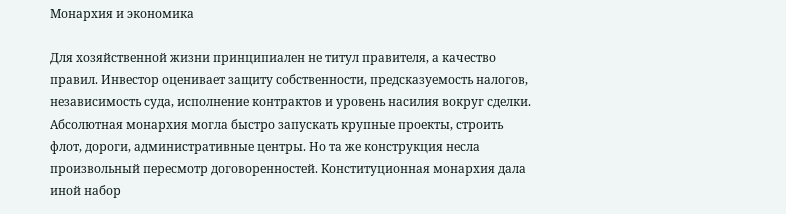Монархия и экономика

Для хозяйственной жизни принципиален не титул правителя, а качество правил. Инвестор оценивает защиту собственности, предсказуемость налогов, независимость суда, исполнение контрактов и уровень насилия вокруг сделки. Абсолютная монархия могла быстро запускать крупные проекты, строить флот, дороги, административные центры. Но та же конструкция несла произвольный пересмотр договоренностей. Конституционная монархия дала иной набор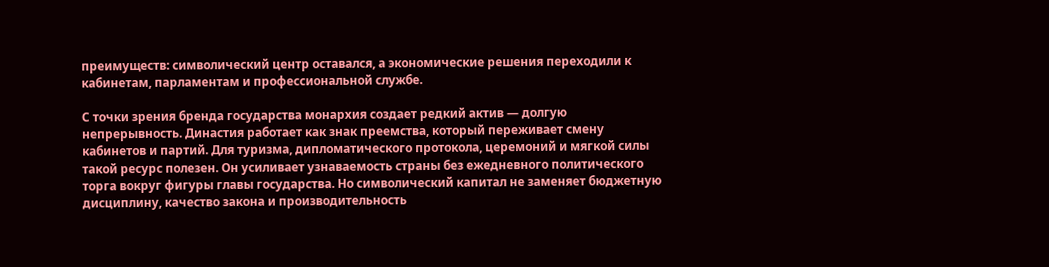преимуществ: символический центр оставался, а экономические решения переходили к кабинетам, парламентам и профессиональной службе.

С точки зрения бренда государства монархия создает редкий актив — долгую непрерывность. Династия работает как знак преемства, который переживает смену кабинетов и партий. Для туризма, дипломатического протокола, церемоний и мягкой силы такой ресурс полезен. Он усиливает узнаваемость страны без ежедневного политического торга вокруг фигуры главы государства. Но символический капитал не заменяет бюджетную дисциплину, качество закона и производительность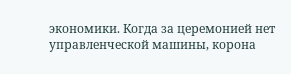экономики. Когда за церемонией нет управленческой машины, корона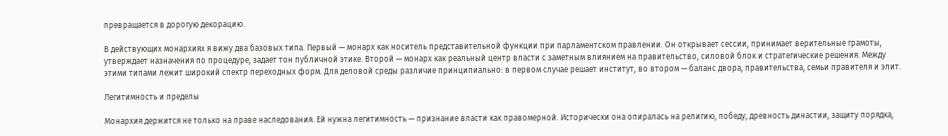превращается в дорогую декорацию.

В действующих монархиях я вижу два базовых типа. Первый — монарх как носитель представительной функции при парламентском правлении. Он открывает сессии, принимает верительные грамоты, утверждает назначения по процедуре, задает тон публичной этике. Второй — монарх как реальный центр власти с заметным влиянием на правительство, силовой блок и стратегические решения. Между этими типами лежит широкий спектр переходных форм. Для деловой среды различие принципиально: в первом случае решает институт, во втором — баланс двора, правительства, семьи правителя и элит.

Легитимность и пределы

Монархия держится не только на праве наследования. Ей нужна легитимность — признание власти как правомерной. Исторически она опиралась на религию, победу, древность династии, защиту порядка,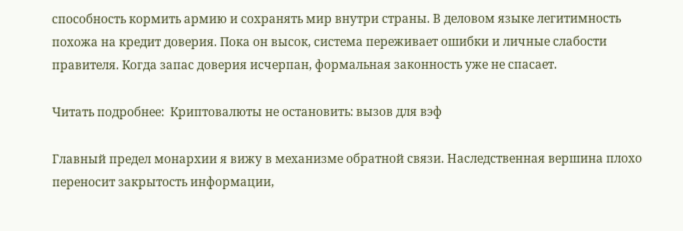способность кормить армию и сохранять мир внутри страны. В деловом языке легитимность похожа на кредит доверия. Пока он высок, система переживает ошибки и личные слабости правителя. Когда запас доверия исчерпан, формальная законность уже не спасает.

Читать подробнее:  Криптовалюты не остановить: вызов для вэф

Главный предел монархии я вижу в механизме обратной связи. Наследственная вершина плохо переносит закрытость информации,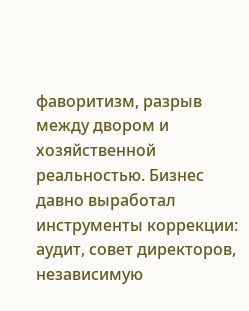фаворитизм, разрыв между двором и хозяйственной реальностью. Бизнес давно выработал инструменты коррекции: аудит, совет директоров, независимую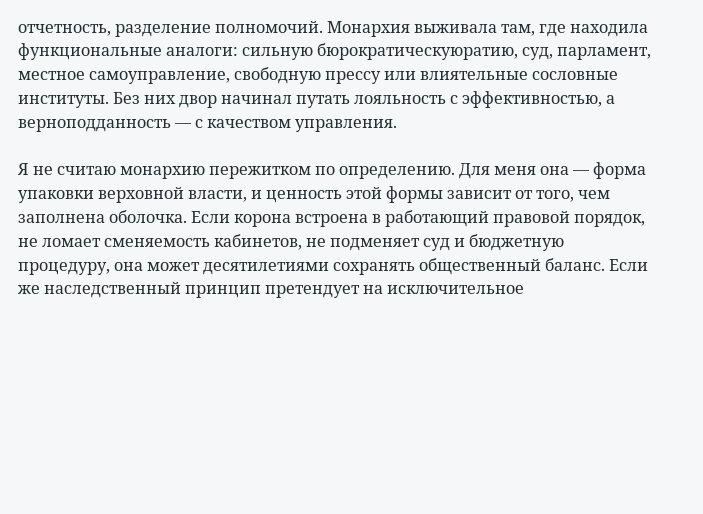отчетность, разделение полномочий. Монархия выживала там, где находила функциональные аналоги: сильную бюрократическуюратию, суд, парламент, местное самоуправление, свободную прессу или влиятельные сословные институты. Без них двор начинал путать лояльность с эффективностью, а верноподданность — с качеством управления.

Я не считаю монархию пережитком по определению. Для меня она — форма упаковки верховной власти, и ценность этой формы зависит от того, чем заполнена оболочка. Если корона встроена в работающий правовой порядок, не ломает сменяемость кабинетов, не подменяет суд и бюджетную процедуру, она может десятилетиями сохранять общественный баланс. Если же наследственный принцип претендует на исключительное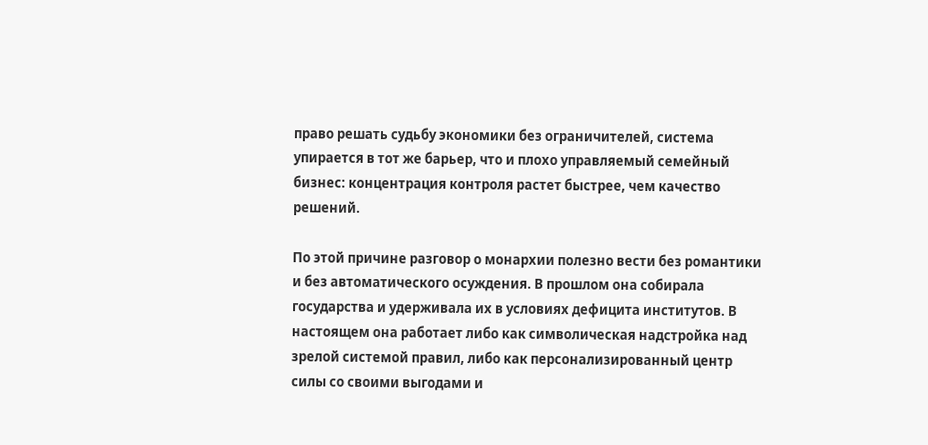право решать судьбу экономики без ограничителей, система упирается в тот же барьер, что и плохо управляемый семейный бизнес: концентрация контроля растет быстрее, чем качество решений.

По этой причине разговор о монархии полезно вести без романтики и без автоматического осуждения. В прошлом она собирала государства и удерживала их в условиях дефицита институтов. В настоящем она работает либо как символическая надстройка над зрелой системой правил, либо как персонализированный центр силы со своими выгодами и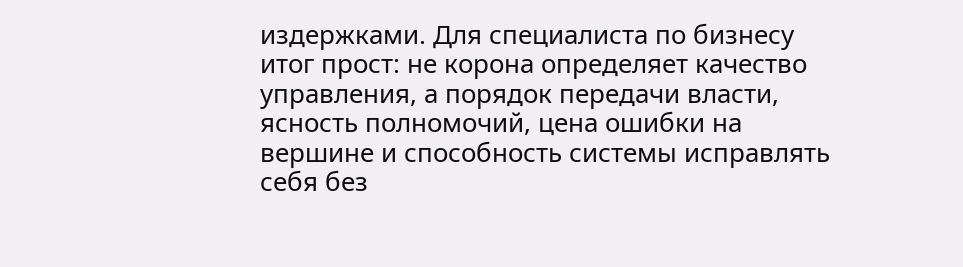издержками. Для специалиста по бизнесу итог прост: не корона определяет качество управления, а порядок передачи власти, ясность полномочий, цена ошибки на вершине и способность системы исправлять себя без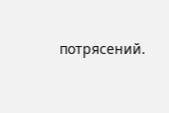потрясений.